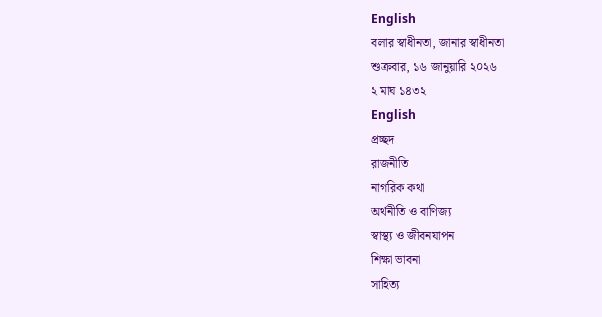English
বলার স্বাধীনতা, জানার স্বাধীনতা
শুক্রবার, ১৬ জানুয়ারি ২০২৬
২ মাঘ ১৪৩২
English
প্রচ্ছদ
রাজনীতি
নাগরিক কথা
অর্থনীতি ও বাণিজ্য
স্বাস্থ্য ও জীবনযাপন
শিক্ষা ভাবনা
সাহিত্য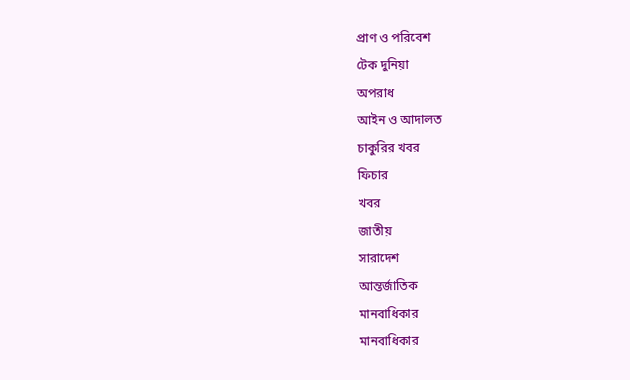প্রাণ ও পরিবেশ
টেক দুনিয়া
অপরাধ
আইন ও আদালত
চাকুরির খবর
ফিচার
খবর
জাতীয়
সারাদেশ
আন্তর্জাতিক
মানবাধিকার
মানবাধিকার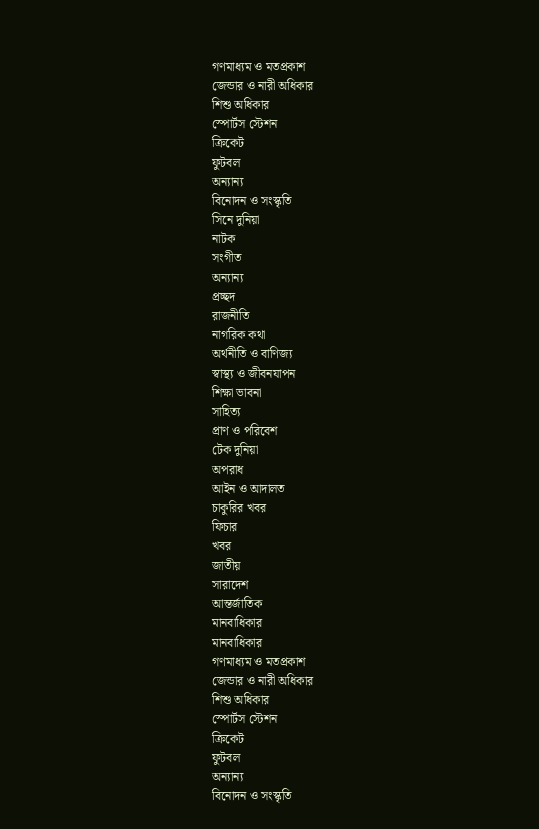গণমাধ্যম ও মতপ্রকাশ
জেন্ডার ও নারী অধিকার
শিশু অধিকার
স্পোর্টস স্টেশন
ক্রিকেট
ফুটবল
অন্যান্য
বিনোদন ও সংস্কৃতি
সিনে দুনিয়া
নাটক
সংগীত
অন্যান্য
প্রচ্ছদ
রাজনীতি
নাগরিক কথা
অর্থনীতি ও বাণিজ্য
স্বাস্থ্য ও জীবনযাপন
শিক্ষা ভাবনা
সাহিত্য
প্রাণ ও পরিবেশ
টেক দুনিয়া
অপরাধ
আইন ও আদালত
চাকুরির খবর
ফিচার
খবর
জাতীয়
সারাদেশ
আন্তর্জাতিক
মানবাধিকার
মানবাধিকার
গণমাধ্যম ও মতপ্রকাশ
জেন্ডার ও নারী অধিকার
শিশু অধিকার
স্পোর্টস স্টেশন
ক্রিকেট
ফুটবল
অন্যান্য
বিনোদন ও সংস্কৃতি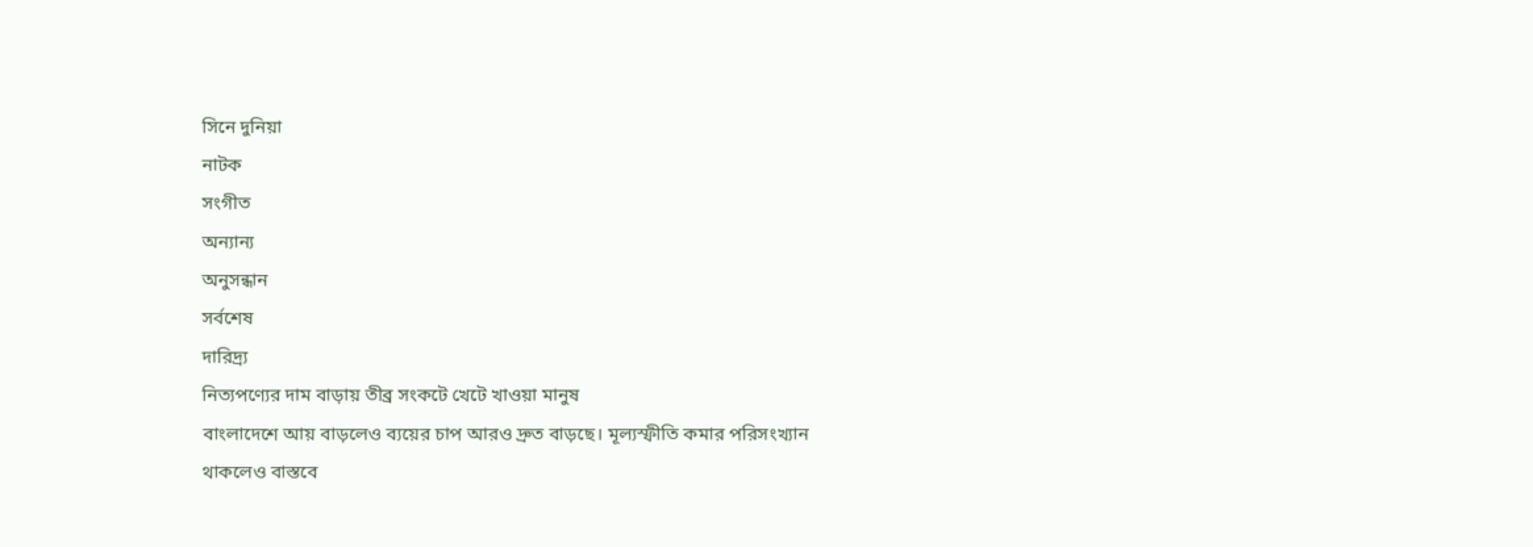সিনে দুনিয়া
নাটক
সংগীত
অন্যান্য
অনুসন্ধান
সর্বশেষ
দারিদ্র্য
নিত্যপণ্যের দাম বাড়ায় তীব্র সংকটে খেটে খাওয়া মানুষ
বাংলাদেশে আয় বাড়লেও ব্যয়ের চাপ আরও দ্রুত বাড়ছে। মূল্যস্ফীতি কমার পরিসংখ্যান থাকলেও বাস্তবে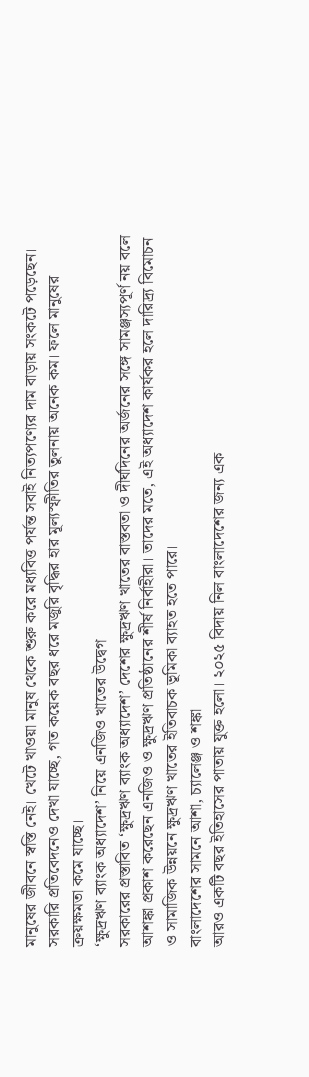মানুষের জীবনে স্বস্তি নেই। খেটে খাওয়া মানুষ থেকে শুরু করে মধ্যবিত্ত পর্যন্ত সবাই নিত্যপণ্যের দাম বাড়ায় সংকটে পড়েছেন। সরকারি প্রতিবেদনেও দেখা যাচ্ছে, গত কয়েক বছর ধরে মজুরি বৃদ্ধির হার মূল্যস্ফীতির তুলনায় অনেক কম। ফলে মানুষের ক্রয়ক্ষমতা কমে যাচ্ছে।
‘ক্ষুদ্রঋণ ব্যাংক অধ্যাদেশ’ নিয়ে এনজিও খাতের উদ্বেগ
সরকারের প্রস্তাবিত ‘ক্ষুদ্রঋণ ব্যাংক অধ্যাদেশ’ দেশের ক্ষুদ্রঋণ খাতের বাস্তবতা ও দীর্ঘদিনের অর্জনের সঙ্গে সামঞ্জস্যপূর্ণ নয় বলে আশঙ্কা প্রকাশ করেছেন এনজিও ও ক্ষুদ্রঋণ প্রতিষ্ঠানের শীর্ষ নির্বাহীরা। তাদের মতে, এই অধ্যাদেশ কার্যকর হলে দারিদ্র্য বিমোচন ও সামাজিক উন্নয়নে ক্ষুদ্রঋণ খাতের ইতিবাচক ভূমিকা ব্যাহত হতে পারে।
বাংলাদেশের সামনে আশা, চ্যালেঞ্জ ও শঙ্কা
আরও একটি বছর ইতিহাসের পাতায় যুক্ত হলো। ২০২৫ বিদায় নিল বাংলাদেশের জন্য এক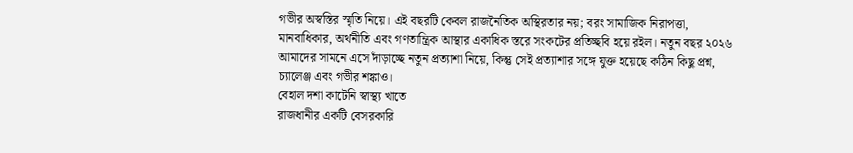গভীর অস্বস্তির স্মৃতি নিয়ে। এই বছরটি কেবল রাজনৈতিক অস্থিরতার নয়; বরং সামাজিক নিরাপত্তা, মানবাধিকার, অর্থনীতি এবং গণতান্ত্রিক আস্থার একাধিক স্তরে সংকটের প্রতিচ্ছবি হয়ে রইল। নতুন বছর ২০২৬ আমাদের সামনে এসে দাঁড়াচ্ছে নতুন প্রত্যাশা নিয়ে, কিন্তু সেই প্রত্যাশার সঙ্গে যুক্ত হয়েছে কঠিন কিছু প্রশ্ন, চ্যালেঞ্জ এবং গভীর শঙ্কাও।
বেহাল দশা কাটেনি স্বাস্থ্য খাতে
রাজধানীর একটি বেসরকারি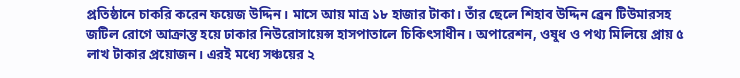প্রতিষ্ঠানে চাকরি করেন ফয়েজ উদ্দিন। মাসে আয় মাত্র ১৮ হাজার টাকা। তাঁর ছেলে শিহাব উদ্দিন ব্রেন টিউমারসহ জটিল রোগে আক্রান্ত হয়ে ঢাকার নিউরোসায়েন্স হাসপাতালে চিকিৎসাধীন। অপারেশন, ওষুধ ও পথ্য মিলিয়ে প্রায় ৫ লাখ টাকার প্রয়োজন। এরই মধ্যে সঞ্চয়ের ২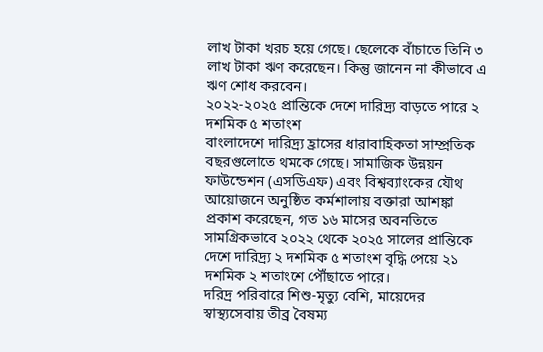লাখ টাকা খরচ হয়ে গেছে। ছেলেকে বাঁচাতে তিনি ৩ লাখ টাকা ঋণ করেছেন। কিন্তু জানেন না কীভাবে এ ঋণ শোধ করবেন।
২০২২-২০২৫ প্রান্তিকে দেশে দারিদ্র্য বাড়তে পারে ২ দশমিক ৫ শতাংশ
বাংলাদেশে দারিদ্র্য হ্রাসের ধারাবাহিকতা সাম্প্রতিক বছরগুলোতে থমকে গেছে। সামাজিক উন্নয়ন ফাউন্ডেশন (এসডিএফ) এবং বিশ্বব্যাংকের যৌথ আয়োজনে অনুষ্ঠিত কর্মশালায় বক্তারা আশঙ্কা প্রকাশ করেছেন, গত ১৬ মাসের অবনতিতে সামগ্রিকভাবে ২০২২ থেকে ২০২৫ সালের প্রান্তিকে দেশে দারিদ্র্য ২ দশমিক ৫ শতাংশ বৃদ্ধি পেয়ে ২১ দশমিক ২ শতাংশে পৌঁছাতে পারে।
দরিদ্র পরিবারে শিশু-মৃত্যু বেশি, মায়েদের স্বাস্থ্যসেবায় তীব্র বৈষম্য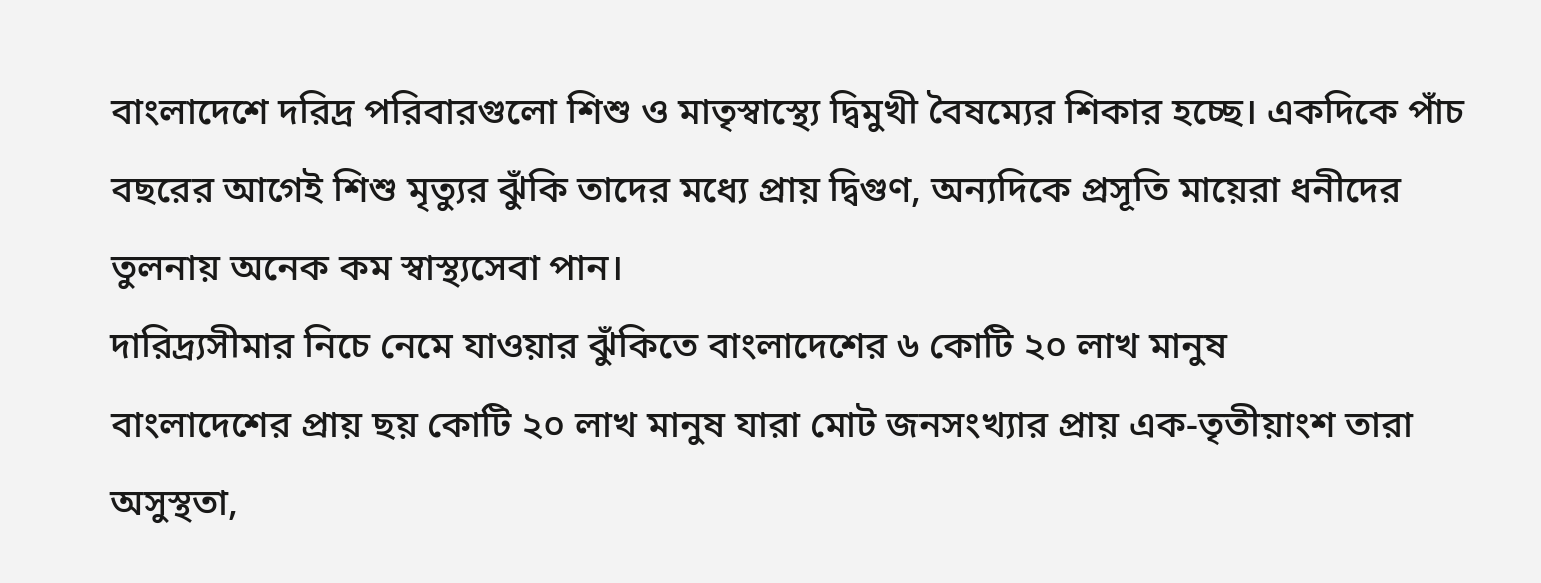বাংলাদেশে দরিদ্র পরিবারগুলো শিশু ও মাতৃস্বাস্থ্যে দ্বিমুখী বৈষম্যের শিকার হচ্ছে। একদিকে পাঁচ বছরের আগেই শিশু মৃত্যুর ঝুঁকি তাদের মধ্যে প্রায় দ্বিগুণ, অন্যদিকে প্রসূতি মায়েরা ধনীদের তুলনায় অনেক কম স্বাস্থ্যসেবা পান।
দারিদ্র্যসীমার নিচে নেমে যাওয়ার ঝুঁকিতে বাংলাদেশের ৬ কোটি ২০ লাখ মানুষ
বাংলাদেশের প্রায় ছয় কোটি ২০ লাখ মানুষ যারা মোট জনসংখ্যার প্রায় এক-তৃতীয়াংশ তারা অসুস্থতা,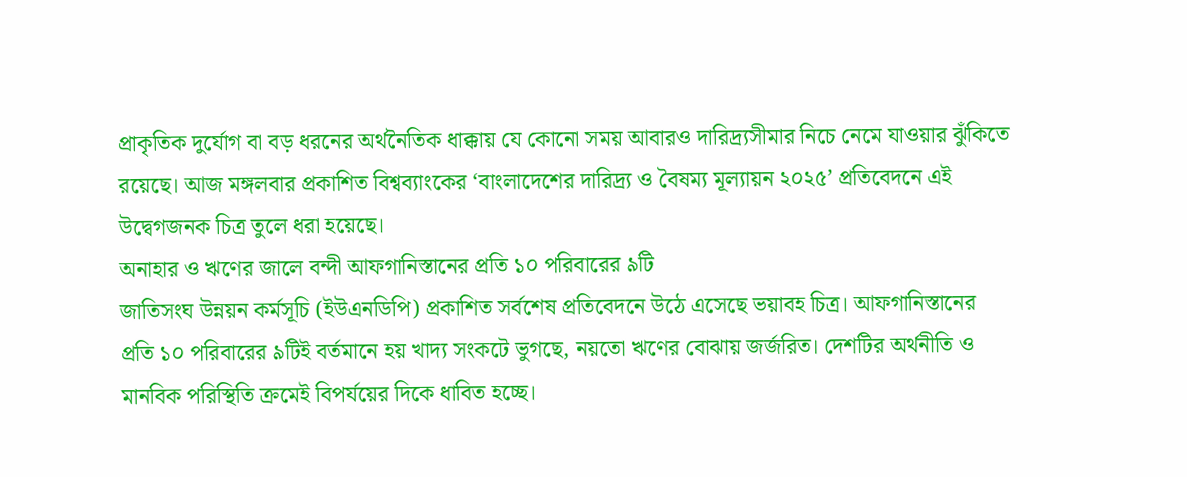প্রাকৃতিক দুর্যোগ বা বড় ধরনের অর্থনৈতিক ধাক্কায় যে কোনো সময় আবারও দারিদ্র্যসীমার নিচে নেমে যাওয়ার ঝুঁকিতে রয়েছে। আজ মঙ্গলবার প্রকাশিত বিশ্বব্যাংকের ‘বাংলাদেশের দারিদ্র্য ও বৈষম্য মূল্যায়ন ২০২৫’ প্রতিবেদনে এই উদ্বেগজনক চিত্র তুলে ধরা হয়েছে।
অনাহার ও ঋণের জালে বন্দী আফগানিস্তানের প্রতি ১০ পরিবারের ৯টি
জাতিসংঘ উন্নয়ন কর্মসূচি (ইউএনডিপি) প্রকাশিত সর্বশেষ প্রতিবেদনে উঠে এসেছে ভয়াবহ চিত্র। আফগানিস্তানের প্রতি ১০ পরিবারের ৯টিই বর্তমানে হয় খাদ্য সংকটে ভুগছে, নয়তো ঋণের বোঝায় জর্জরিত। দেশটির অর্থনীতি ও মানবিক পরিস্থিতি ক্রমেই বিপর্যয়ের দিকে ধাবিত হচ্ছে।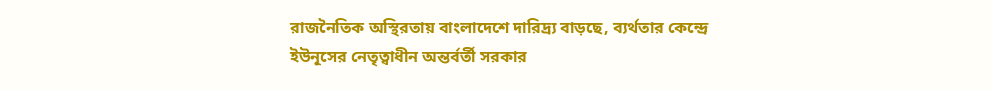রাজনৈতিক অস্থিরতায় বাংলাদেশে দারিদ্র্য বাড়ছে, ব্যর্থতার কেন্দ্রে ইউনূসের নেতৃত্বাধীন অন্তর্বর্তী সরকার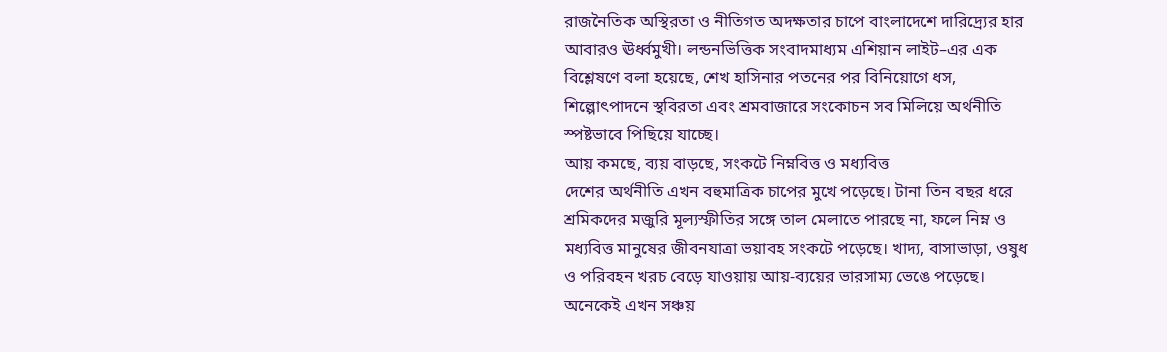রাজনৈতিক অস্থিরতা ও নীতিগত অদক্ষতার চাপে বাংলাদেশে দারিদ্র্যের হার আবারও ঊর্ধ্বমুখী। লন্ডনভিত্তিক সংবাদমাধ্যম এশিয়ান লাইট–এর এক বিশ্লেষণে বলা হয়েছে, শেখ হাসিনার পতনের পর বিনিয়োগে ধস, শিল্পোৎপাদনে স্থবিরতা এবং শ্রমবাজারে সংকোচন সব মিলিয়ে অর্থনীতি স্পষ্টভাবে পিছিয়ে যাচ্ছে।
আয় কমছে, ব্যয় বাড়ছে, সংকটে নিম্নবিত্ত ও মধ্যবিত্ত
দেশের অর্থনীতি এখন বহুমাত্রিক চাপের মুখে পড়েছে। টানা তিন বছর ধরে শ্রমিকদের মজুরি মূল্যস্ফীতির সঙ্গে তাল মেলাতে পারছে না, ফলে নিম্ন ও মধ্যবিত্ত মানুষের জীবনযাত্রা ভয়াবহ সংকটে পড়েছে। খাদ্য, বাসাভাড়া, ওষুধ ও পরিবহন খরচ বেড়ে যাওয়ায় আয়-ব্যয়ের ভারসাম্য ভেঙে পড়েছে। অনেকেই এখন সঞ্চয়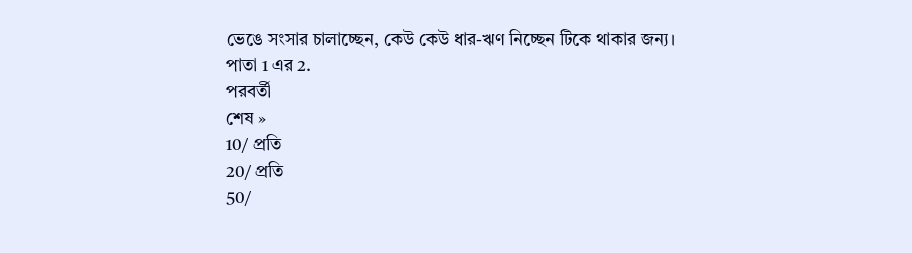ভেঙে সংসার চালাচ্ছেন, কেউ কেউ ধার-ঋণ নিচ্ছেন টিকে থাকার জন্য।
পাতা 1 এর 2.
পরবর্তী
শেষ »
10/ প্রতি
20/ প্রতি
50/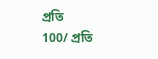প্রতি
100/ প্রতি